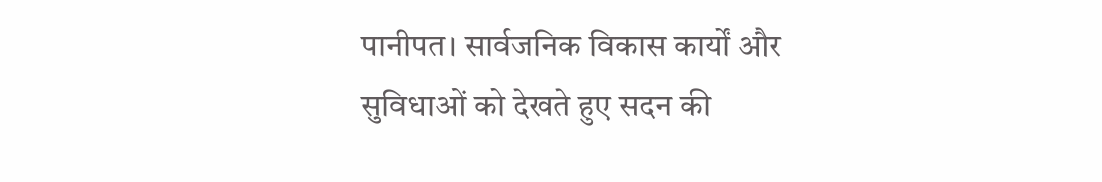पानीपत। सार्वजनिक विकास कार्यों और सुविधाओं को देखते हुए सदन की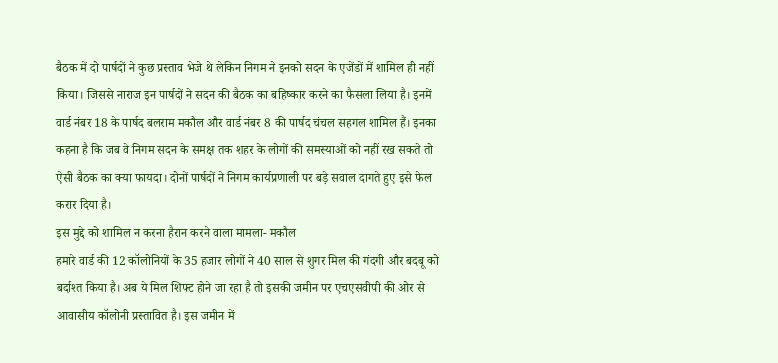बैठक में दो पार्षदों ने कुछ प्रस्ताव भेजे थे लेकिन निगम ने इनको सदन के एजेंडों में शामिल ही नहीं किया। जिससे नाराज इन पार्षदों ने सदन की बैठक का बहिष्कार करने का फैसला लिया है। इनमें वार्ड नंबर 18 के पार्षद बलराम मकौल और वार्ड नंबर 8 की पार्षद चंचल सहगल शामिल हैं। इनका कहना है कि जब वे निगम सदन के समक्ष तक शहर के लोगों की समस्याओं को नहीं रख सकते तो ऐसी बैठक का क्या फायदा। दोनों पार्षदों ने निगम कार्यप्रणाली पर बड़े सवाल दागते हुए इसे फेल करार दिया है।
इस मुद्दे को शामिल न करना हैरान करने वाला मामला- मकौल
हमारे वार्ड की 12 कॉलोनियों के 35 हजार लोगों ने 40 साल से शुगर मिल की गंदगी और बदबू को बर्दाश्त किया है। अब ये मिल शिफ्ट होने जा रहा है तो इसकी जमीन पर एचएसवीपी की ओर से आवासीय कॉलोनी प्रस्तावित है। इस जमीन में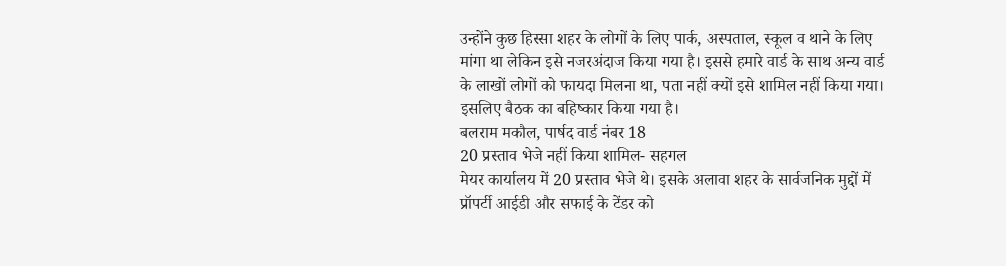उन्होंने कुछ हिस्सा शहर के लोगों के लिए पार्क, अस्पताल, स्कूल व थाने के लिए मांगा था लेकिन इसे नजरअंदाज किया गया है। इससे हमारे वार्ड के साथ अन्य वार्ड के लाखों लोगों को फायदा मिलना था, पता नहीं क्यों इसे शामिल नहीं किया गया। इसलिए बैठक का बहिष्कार किया गया है।
बलराम मकौल, पार्षद वार्ड नंबर 18
20 प्रस्ताव भेजे नहीं किया शामिल- सहगल
मेयर कार्यालय में 20 प्रस्ताव भेजे थे। इसके अलावा शहर के सार्वजनिक मुद्दों में प्रॉपर्टी आईडी और सफाई के टेंडर को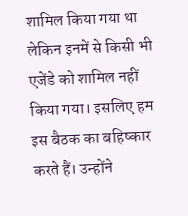शामिल किया गया था लेकिन इनमें से किसी भी एजेंडे को शामिल नहीं किया गया। इसलिए हम इस बैठक का बहिष्कार करते हैं। उन्होंने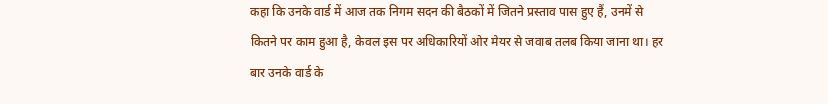कहा कि उनके वार्ड में आज तक निगम सदन की बैठकों में जितने प्रस्ताव पास हुए हैं, उनमें से कितने पर काम हुआ है, केवल इस पर अधिकारियों ओर मेयर से जवाब तलब किया जाना था। हर बार उनके वार्ड के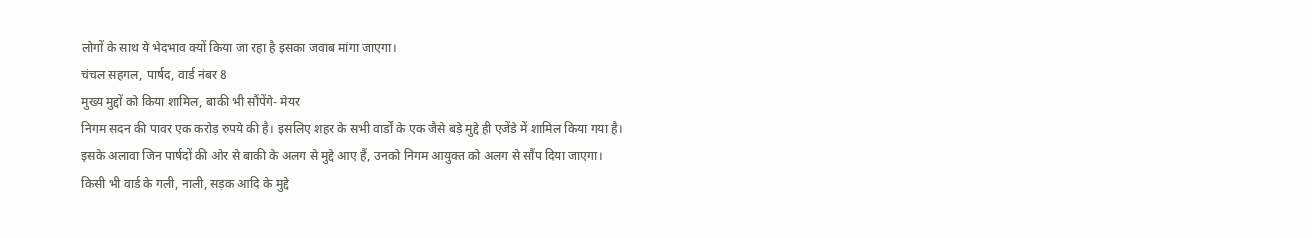लोगों के साथ ये भेदभाव क्यों किया जा रहा है इसका जवाब मांगा जाएगा।
चंचल सहगल, पार्षद, वार्ड नंबर 8
मुख्य मुद्दों को किया शामिल, बाकी भी सौंपेंगे- मेयर
निगम सदन की पावर एक करोड़ रुपये की है। इसलिए शहर के सभी वार्डों के एक जैसे बड़े मुद्दे ही एजेंडे में शामिल किया गया है। इसके अलावा जिन पार्षदों की ओर से बाकी के अलग से मुद्दे आए हैं, उनको निगम आयुक्त को अलग से सौंप दिया जाएगा। किसी भी वार्ड के गली, नाली, सड़क आदि के मुद्दे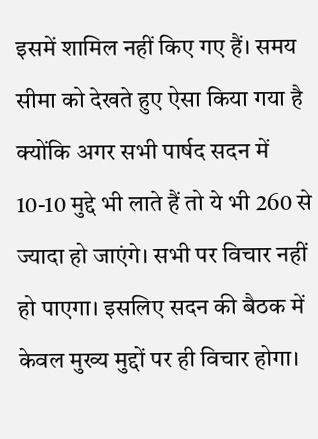इसमें शामिल नहीं किए गए हैं। समय सीमा को देखते हुए ऐसा किया गया है क्योंकि अगर सभी पार्षद सदन में 10-10 मुद्दे भी लाते हैं तो ये भी 260 से ज्यादा हो जाएंगे। सभी पर विचार नहीं हो पाएगा। इसलिए सदन की बैठक में केवल मुख्य मुद्दों पर ही विचार होगा।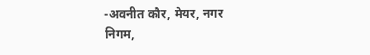-अवनीत कौर, मेयर, नगर निगम,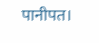पानीपत।